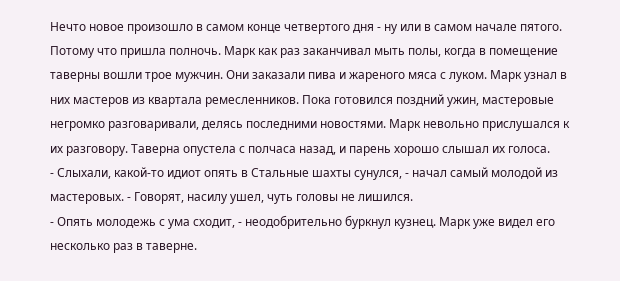Нечто новое произошло в самом конце четвертого дня - ну или в самом начале пятого. Потому что пришла полночь. Марк как раз заканчивал мыть полы, когда в помещение таверны вошли трое мужчин. Они заказали пива и жареного мяса с луком. Марк узнал в них мастеров из квартала ремесленников. Пока готовился поздний ужин, мастеровые негромко разговаривали, делясь последними новостями. Марк невольно прислушался к их разговору. Таверна опустела с полчаса назад, и парень хорошо слышал их голоса.
- Слыхали, какой-то идиот опять в Стальные шахты сунулся, - начал самый молодой из мастеровых. - Говорят, насилу ушел, чуть головы не лишился.
- Опять молодежь с ума сходит, - неодобрительно буркнул кузнец. Марк уже видел его несколько раз в таверне.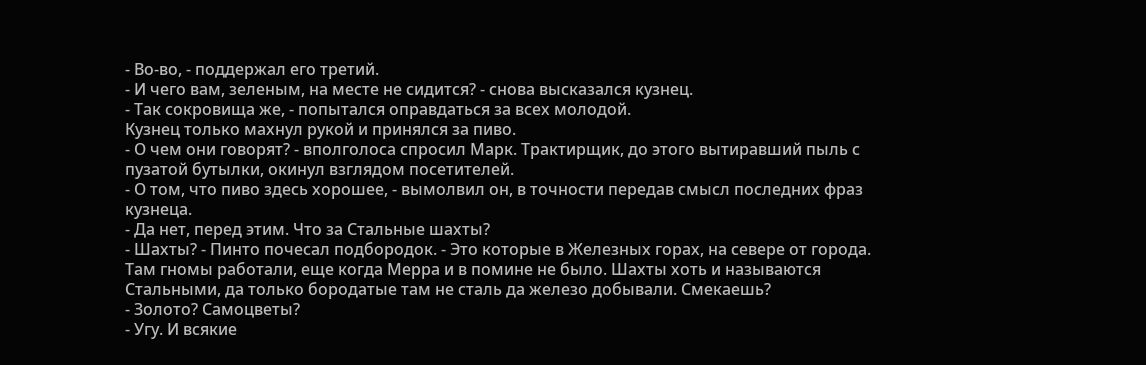- Во-во, - поддержал его третий.
- И чего вам, зеленым, на месте не сидится? - снова высказался кузнец.
- Так сокровища же, - попытался оправдаться за всех молодой.
Кузнец только махнул рукой и принялся за пиво.
- О чем они говорят? - вполголоса спросил Марк. Трактирщик, до этого вытиравший пыль с пузатой бутылки, окинул взглядом посетителей.
- О том, что пиво здесь хорошее, - вымолвил он, в точности передав смысл последних фраз кузнеца.
- Да нет, перед этим. Что за Стальные шахты?
- Шахты? - Пинто почесал подбородок. - Это которые в Железных горах, на севере от города. Там гномы работали, еще когда Мерра и в помине не было. Шахты хоть и называются Стальными, да только бородатые там не сталь да железо добывали. Смекаешь?
- Золото? Самоцветы?
- Угу. И всякие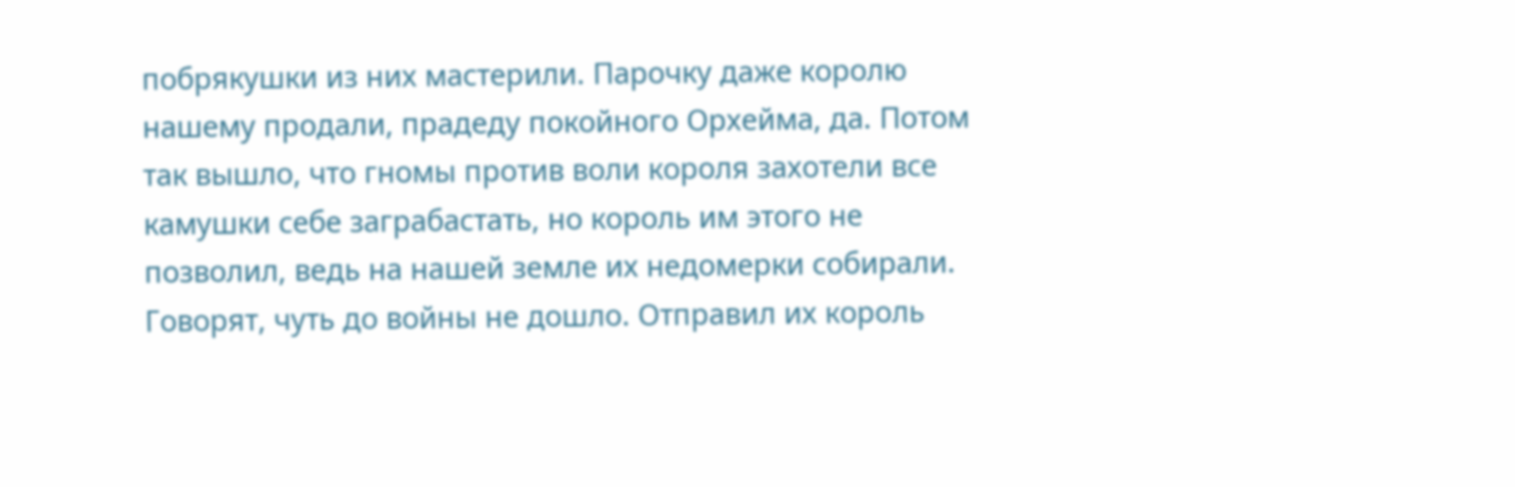побрякушки из них мастерили. Парочку даже королю нашему продали, прадеду покойного Орхейма, да. Потом так вышло, что гномы против воли короля захотели все камушки себе заграбастать, но король им этого не позволил, ведь на нашей земле их недомерки собирали. Говорят, чуть до войны не дошло. Отправил их король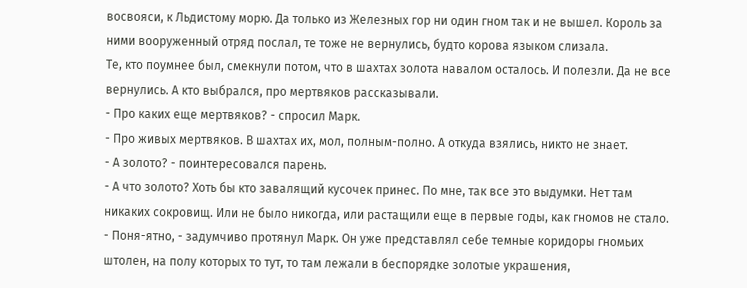восвояси, к Льдистому морю. Да только из Железных гор ни один гном так и не вышел. Король за ними вооруженный отряд послал, те тоже не вернулись, будто корова языком слизала.
Те, кто поумнее был, смекнули потом, что в шахтах золота навалом осталось. И полезли. Да не все вернулись. А кто выбрался, про мертвяков рассказывали.
- Про каких еще мертвяков? - спросил Марк.
- Про живых мертвяков. В шахтах их, мол, полным-полно. А откуда взялись, никто не знает.
- А золото? - поинтересовался парень.
- А что золото? Хоть бы кто завалящий кусочек принес. По мне, так все это выдумки. Нет там никаких сокровищ. Или не было никогда, или растащили еще в первые годы, как гномов не стало.
- Поня-ятно, - задумчиво протянул Марк. Он уже представлял себе темные коридоры гномьих штолен, на полу которых то тут, то там лежали в беспорядке золотые украшения,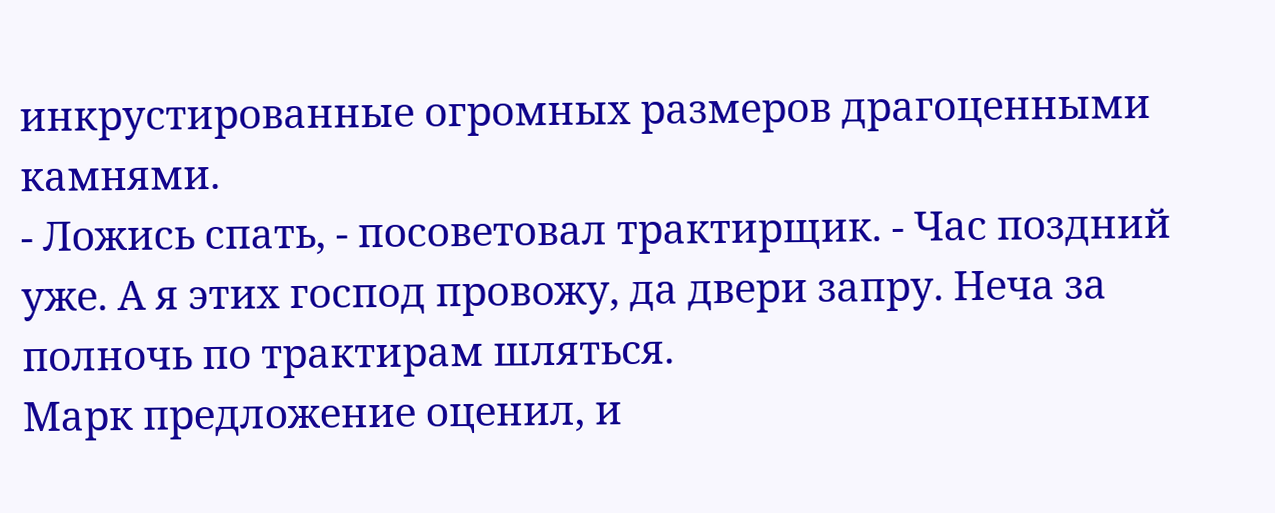инкрустированные огромных размеров драгоценными камнями.
- Ложись спать, - посоветовал трактирщик. - Час поздний уже. А я этих господ провожу, да двери запру. Неча за полночь по трактирам шляться.
Марк предложение оценил, и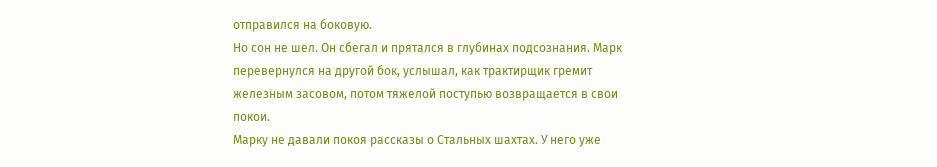отправился на боковую.
Но сон не шел. Он сбегал и прятался в глубинах подсознания. Марк перевернулся на другой бок, услышал, как трактирщик гремит железным засовом, потом тяжелой поступью возвращается в свои покои.
Марку не давали покоя рассказы о Стальных шахтах. У него уже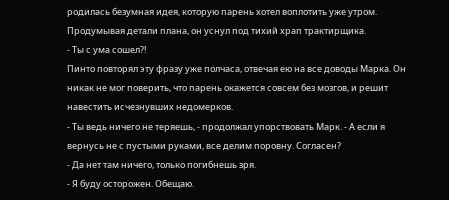родилась безумная идея, которую парень хотел воплотить уже утром. Продумывая детали плана, он уснул под тихий храп трактирщика.
- Ты с ума сошел?!
Пинто повторял эту фразу уже полчаса, отвечая ею на все доводы Марка. Он никак не мог поверить, что парень окажется совсем без мозгов, и решит навестить исчезнувших недомерков.
- Ты ведь ничего не теряешь, - продолжал упорствовать Марк. - А если я вернусь не с пустыми руками, все делим поровну. Согласен?
- Да нет там ничего, только погибнешь зря.
- Я буду осторожен. Обещаю.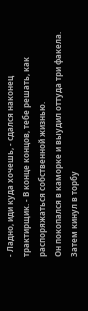- Ладно, иди куда хочешь, - сдался наконец трактирщик. - В конце концов, тебе решать, как распоряжаться собственной жизнью.
Он покопался в каморке и выудил оттуда три факела. Затем кинул в торбу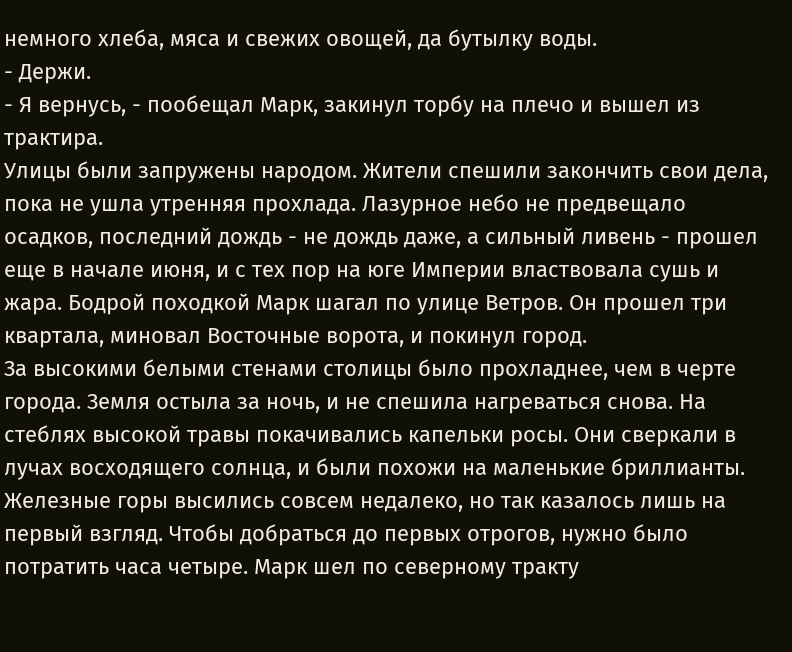немного хлеба, мяса и свежих овощей, да бутылку воды.
- Держи.
- Я вернусь, - пообещал Марк, закинул торбу на плечо и вышел из трактира.
Улицы были запружены народом. Жители спешили закончить свои дела, пока не ушла утренняя прохлада. Лазурное небо не предвещало осадков, последний дождь - не дождь даже, а сильный ливень - прошел еще в начале июня, и с тех пор на юге Империи властвовала сушь и жара. Бодрой походкой Марк шагал по улице Ветров. Он прошел три квартала, миновал Восточные ворота, и покинул город.
За высокими белыми стенами столицы было прохладнее, чем в черте города. Земля остыла за ночь, и не спешила нагреваться снова. На стеблях высокой травы покачивались капельки росы. Они сверкали в лучах восходящего солнца, и были похожи на маленькие бриллианты.
Железные горы высились совсем недалеко, но так казалось лишь на первый взгляд. Чтобы добраться до первых отрогов, нужно было потратить часа четыре. Марк шел по северному тракту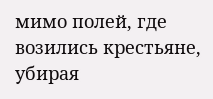мимо полей, где возились крестьяне, убирая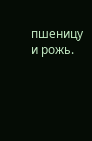пшеницу и рожь.